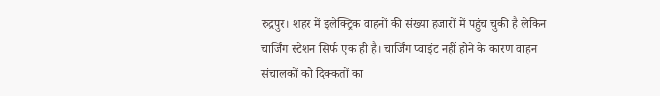रुद्रपुर। शहर में इलेक्ट्रिक वाहनों की संख्या हजारों में पहुंच चुकी है लेकिन चार्जिंग स्टेशन सिर्फ एक ही है। चार्जिंग प्वाइंट नहीं होने के कारण वाहन संचालकों को दिक्कतों का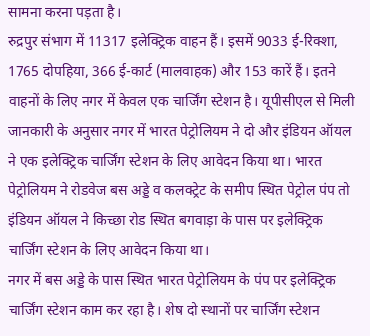सामना करना पड़ता है।
रुद्रपुर संभाग में 11317 इलेक्ट्रिक वाहन हैं। इसमें 9033 ई-रिक्शा, 1765 दोपहिया, 366 ई-कार्ट (मालवाहक) और 153 कारें हैं। इतने वाहनों के लिए नगर में केवल एक चार्जिंग स्टेशन है। यूपीसीएल से मिली जानकारी के अनुसार नगर में भारत पेट्रोलियम ने दो और इंडियन ऑयल ने एक इलेक्ट्रिक चार्जिंग स्टेशन के लिए आवेदन किया था। भारत पेट्रोलियम ने रोडवेज बस अड्डे व कलक्ट्रेट के समीप स्थित पेट्रोल पंप तो इंडियन ऑयल ने किच्छा रोड स्थित बगवाड़ा के पास पर इलेक्ट्रिक चार्जिंग स्टेशन के लिए आवेदन किया था।
नगर में बस अड्डे के पास स्थित भारत पेट्रोलियम के पंप पर इलेक्ट्रिक चार्जिंग स्टेशन काम कर रहा है। शेष दो स्थानों पर चार्जिंग स्टेशन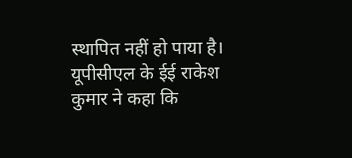स्थापित नहीं हो पाया है।
यूपीसीएल के ईई राकेश कुमार ने कहा कि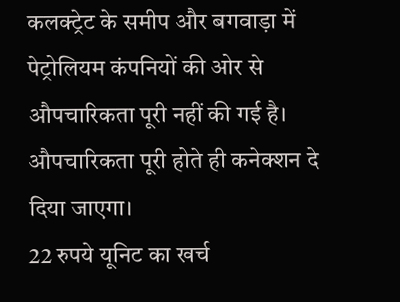कलक्ट्रेट के समीप और बगवाड़ा में पेट्रोलियम कंपनियों की ओर से औपचारिकता पूरी नहीं की गई है। औपचारिकता पूरी होते ही कनेक्शन दे दिया जाएगा।
22 रुपये यूनिट का खर्च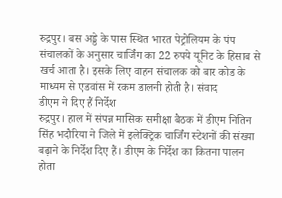रुद्रपुर। बस अड्डे के पास स्थित भारत पेट्रोलियम के पंप संचालकों के अनुसार चार्जिंग का 22 रुपये यूनिट के हिसाब से खर्च आता है। इसके लिए वाहन संचालक को बार कोड के माध्यम से एडवांस में रकम डालनी होती है। संवाद
डीएम ने दिए हैं निर्देश
रुद्रपुर। हाल में संपन्न मासिक समीक्षा बैठक में डीएम नितिन सिंह भदौरिया ने जिले में इलेक्ट्रिक चार्जिंग स्टेशनों की संख्या बढ़ाने के निर्देश दिए हैं। डीएम के निर्देश का कितना पालन होता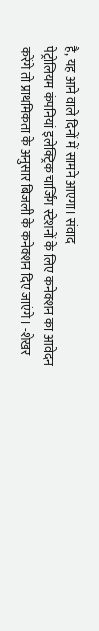है, यह आने वाले दिनों में सामने आएगा। संवाद
पेट्रोलियम कंपनियां इलेक्ट्रिक चार्जिंग स्टेशनों के लिए कनेक्शन का आवेदन करेंगे तो प्राथमिकता के अनुसार बिजली के कनेक्शन दिए जाएंगे। -शेखर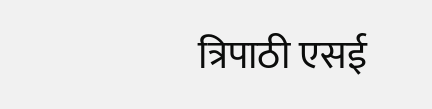त्रिपाठी एसई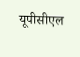यूपीसीएल